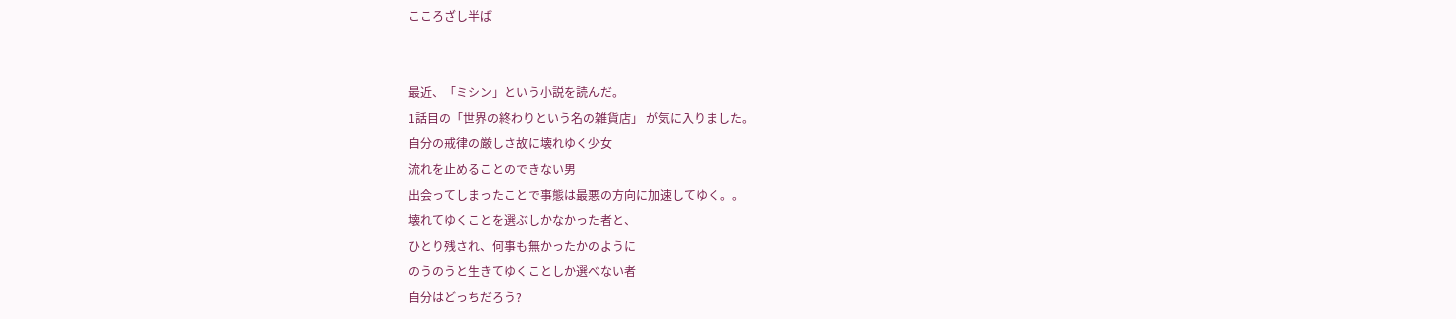こころざし半ば


最近、「ミシン」という小説を読んだ。
1話目の「世界の終わりという名の雑貨店」 が気に入りました。
自分の戒律の厳しさ故に壊れゆく少女
流れを止めることのできない男
出会ってしまったことで事態は最悪の方向に加速してゆく。。
壊れてゆくことを選ぶしかなかった者と、
ひとり残され、何事も無かったかのように
のうのうと生きてゆくことしか選べない者
自分はどっちだろう?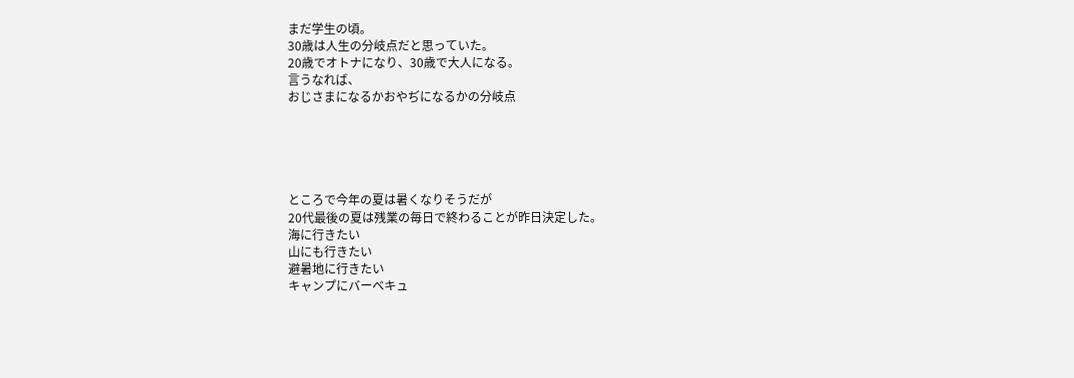まだ学生の頃。
30歳は人生の分岐点だと思っていた。
20歳でオトナになり、30歳で大人になる。
言うなれば、
おじさまになるかおやぢになるかの分岐点





ところで今年の夏は暑くなりそうだが
20代最後の夏は残業の毎日で終わることが昨日決定した。
海に行きたい
山にも行きたい
避暑地に行きたい
キャンプにバーベキュ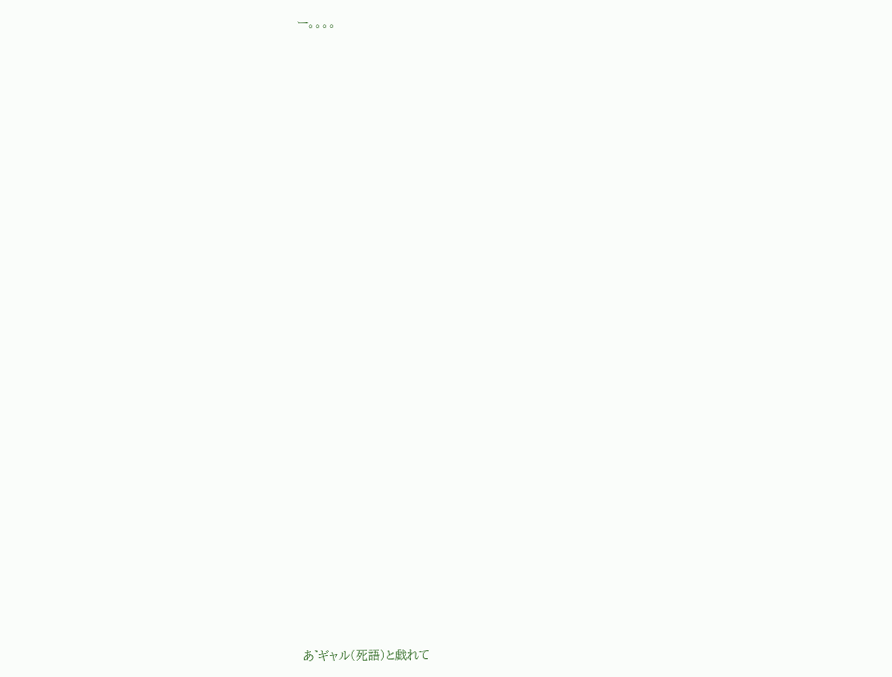ー。。。。



































あ゛ギャル(死語)と戯れて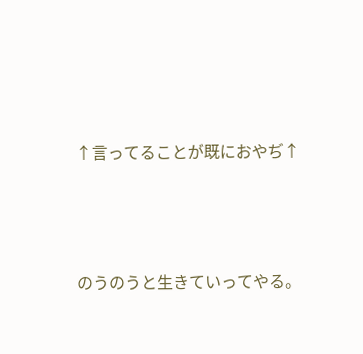↑言ってることが既におやぢ↑




のうのうと生きていってやる。